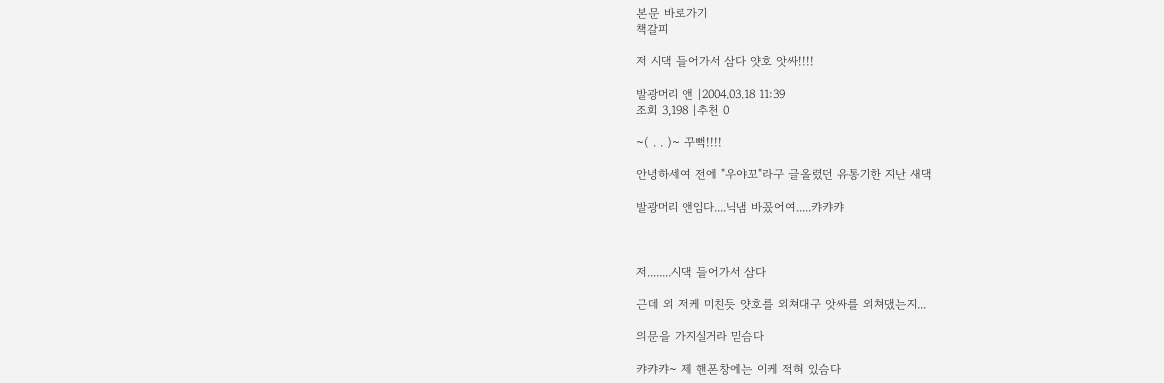본문 바로가기
책갈피

저 시댁 들어가서 삼다 얏호 앗싸!!!!

발광머리 앤 |2004.03.18 11:39
조회 3,198 |추천 0

~( . . )~ 꾸뻑!!!!

안녕하세여 전에 "우야꼬"라구 글올렸던 유통기한 지난 새댁

발광머리 앤임다....닉냄 바꽀어여.....캬캬캬



저........시댁 들어가서 삼다

근데 외 저케 미친듯 얏호를 외쳐대구 앗싸를 외쳐댔는지...

의문을 가지실거라 믿슴다

캬캬캬~ 제 핸폰창에는 이케 적혀 있슴다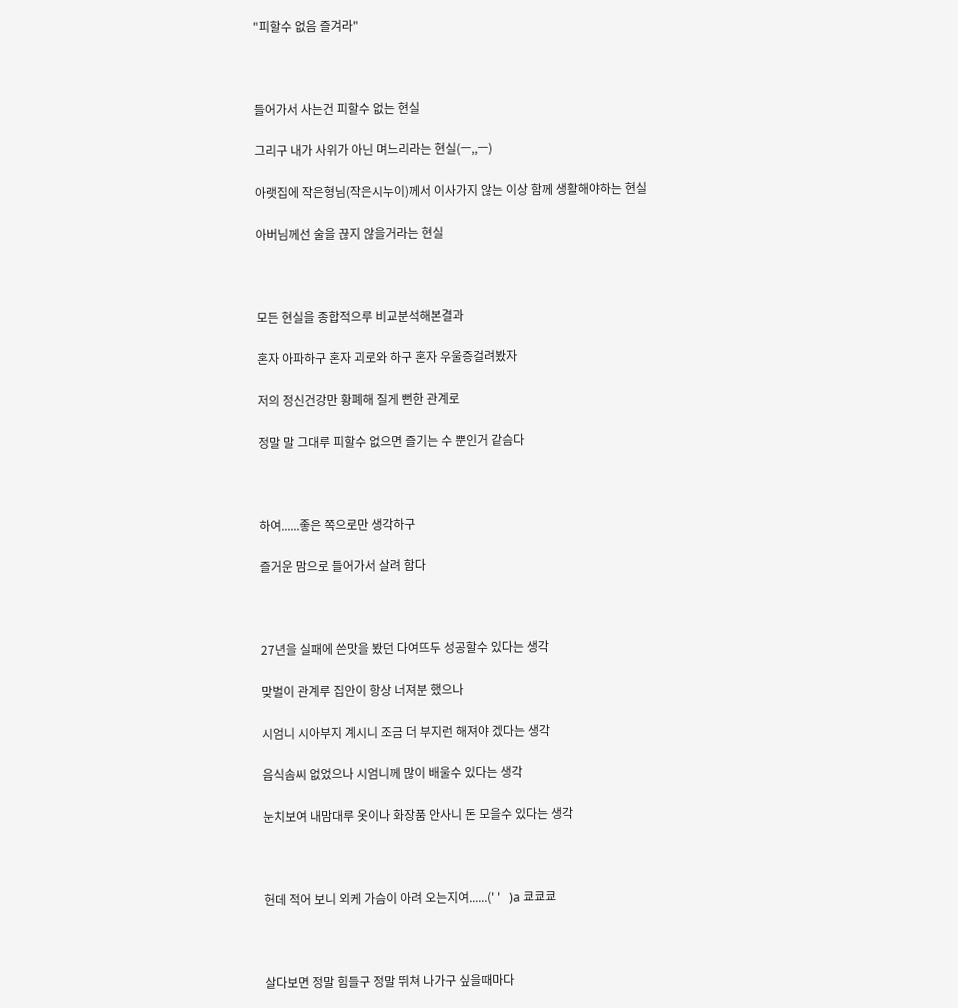"피할수 없음 즐겨라"



들어가서 사는건 피할수 없는 현실

그리구 내가 사위가 아닌 며느리라는 현실(ㅡ,,ㅡ)

아랫집에 작은형님(작은시누이)께서 이사가지 않는 이상 함께 생활해야하는 현실

아버님께선 술을 끊지 않을거라는 현실



모든 현실을 종합적으루 비교분석해본결과

혼자 아파하구 혼자 괴로와 하구 혼자 우울증걸려봤자

저의 정신건강만 황폐해 질게 뻔한 관계로

정말 말 그대루 피할수 없으면 즐기는 수 뿐인거 같슴다



하여......좋은 쪽으로만 생각하구

즐거운 맘으로 들어가서 살려 함다



27년을 실패에 쓴맛을 봤던 다여뜨두 성공할수 있다는 생각

맞벌이 관계루 집안이 항상 너져분 했으나

시엄니 시아부지 계시니 조금 더 부지런 해져야 겠다는 생각

음식솜씨 없었으나 시엄니께 많이 배울수 있다는 생각

눈치보여 내맘대루 옷이나 화장품 안사니 돈 모을수 있다는 생각



헌데 적어 보니 외케 가슴이 아려 오는지여......(' '   )a 쿄쿄쿄



살다보면 정말 힘들구 정말 뛰쳐 나가구 싶을때마다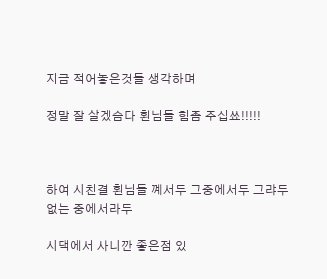지금 적어놓은것들 생각하며

정말 잘 살겠슴다 횐님들 힘좀 주십쑈!!!!!



하여 시친결 횐님들 꼐서두 그중에서두 그랴두 없는 중에서라두

시댁에서 사니깐 좋은점 있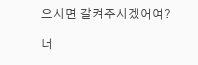으시면 갈켜주시겠어여?

너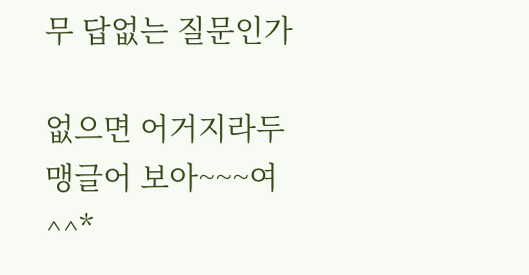무 답없는 질문인가

없으면 어거지라두 맹글어 보아~~~여 ^^*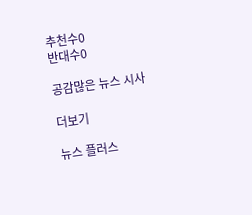추천수0
반대수0

공감많은 뉴스 시사

더보기

뉴스 플러스